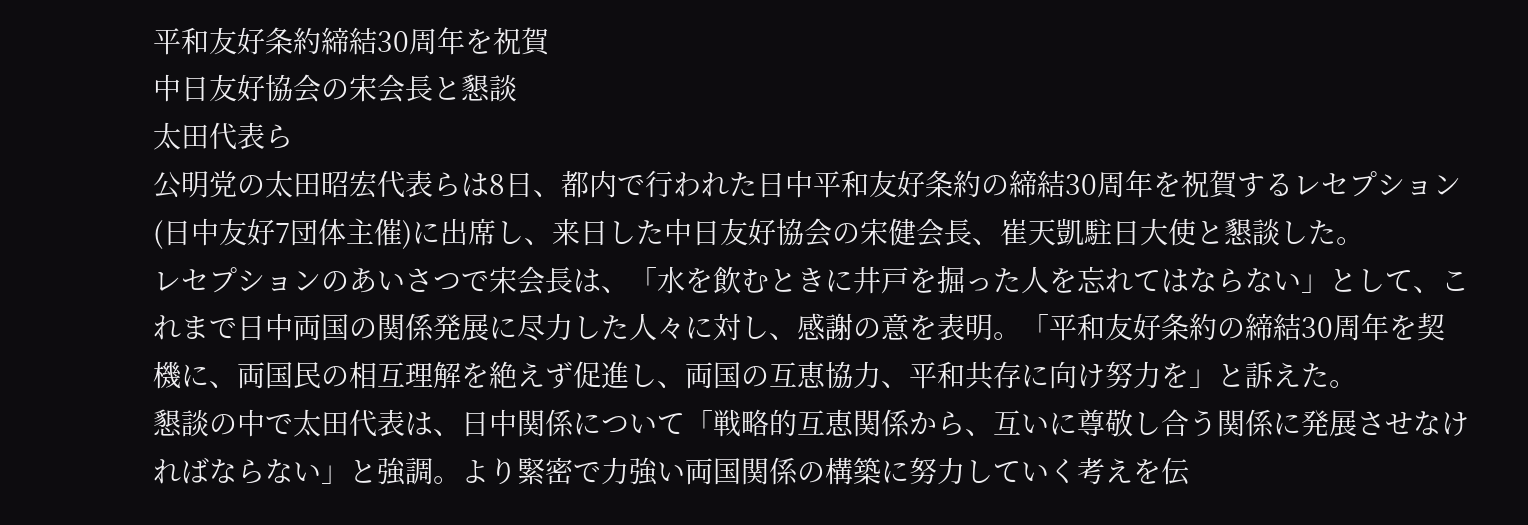平和友好条約締結30周年を祝賀
中日友好協会の宋会長と懇談
太田代表ら
公明党の太田昭宏代表らは8日、都内で行われた日中平和友好条約の締結30周年を祝賀するレセプション(日中友好7団体主催)に出席し、来日した中日友好協会の宋健会長、崔天凱駐日大使と懇談した。
レセプションのあいさつで宋会長は、「水を飲むときに井戸を掘った人を忘れてはならない」として、これまで日中両国の関係発展に尽力した人々に対し、感謝の意を表明。「平和友好条約の締結30周年を契機に、両国民の相互理解を絶えず促進し、両国の互恵協力、平和共存に向け努力を」と訴えた。
懇談の中で太田代表は、日中関係について「戦略的互恵関係から、互いに尊敬し合う関係に発展させなければならない」と強調。より緊密で力強い両国関係の構築に努力していく考えを伝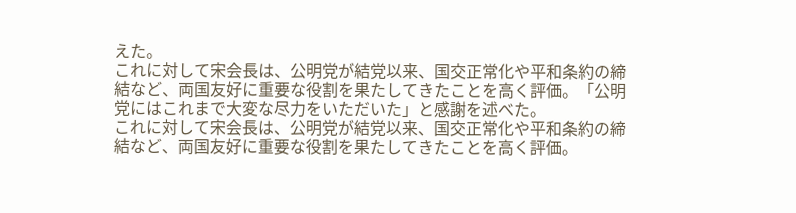えた。
これに対して宋会長は、公明党が結党以来、国交正常化や平和条約の締結など、両国友好に重要な役割を果たしてきたことを高く評価。「公明党にはこれまで大変な尽力をいただいた」と感謝を述べた。
これに対して宋会長は、公明党が結党以来、国交正常化や平和条約の締結など、両国友好に重要な役割を果たしてきたことを高く評価。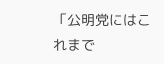「公明党にはこれまで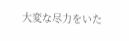大変な尽力をいた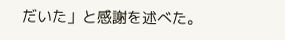だいた」と感謝を述べた。